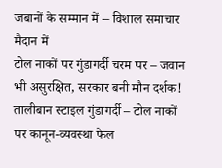जबानों के सम्मान में – विशाल समाचार मैदान में
टोल नाकों पर गुंडागर्दी चरम पर – जवान भी असुरक्षित, सरकार बनी मौन दर्शक!
तालीबान स्टाइल गुंडागर्दी – टोल नाकों पर कानून-व्यवस्था फेल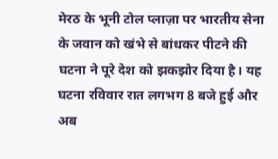मेरठ के भूनी टोल प्लाज़ा पर भारतीय सेना के जवान को खंभे से बांधकर पीटने की घटना ने पूरे देश को झकझोर दिया है। यह घटना रविवार रात लगभग 8 बजे हुई और अब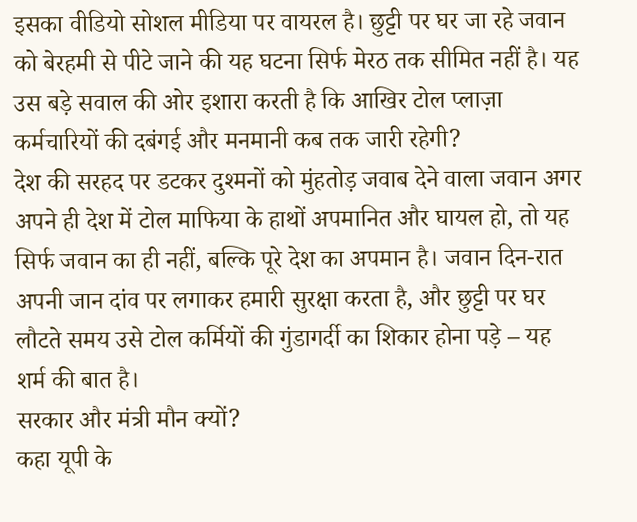इसका वीडियो सोशल मीडिया पर वायरल है। छुट्टी पर घर जा रहे जवान को बेरहमी से पीटे जाने की यह घटना सिर्फ मेरठ तक सीमित नहीं है। यह उस बड़े सवाल की ओर इशारा करती है कि आखिर टोल प्लाज़ा कर्मचारियों की दबंगई और मनमानी कब तक जारी रहेगी?
देश की सरहद पर डटकर दुश्मनों को मुंहतोड़ जवाब देने वाला जवान अगर अपने ही देश में टोल माफिया के हाथों अपमानित और घायल हो, तो यह सिर्फ जवान का ही नहीं, बल्कि पूरे देश का अपमान है। जवान दिन-रात अपनी जान दांव पर लगाकर हमारी सुरक्षा करता है, और छुट्टी पर घर लौटते समय उसे टोल कर्मियों की गुंडागर्दी का शिकार होना पड़े – यह शर्म की बात है।
सरकार और मंत्री मौन क्यों?
कहा यूपी के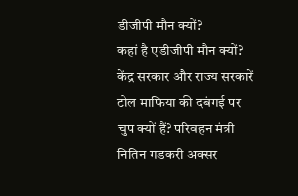डीजीपी मौन क्यों?
कहां है एडीजीपी मौन क्यों?
केंद्र सरकार और राज्य सरकारें टोल माफिया की दबंगई पर चुप क्यों हैं? परिवहन मंत्री नितिन गडकरी अक्सर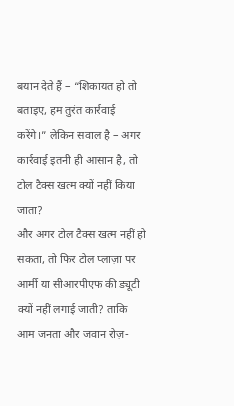बयान देते हैं – “शिकायत हो तो बताइए, हम तुरंत कार्रवाई करेंगे।” लेकिन सवाल है – अगर कार्रवाई इतनी ही आसान है, तो टोल टैक्स खत्म क्यों नहीं किया जाता?
और अगर टोल टैक्स खत्म नहीं हो सकता, तो फिर टोल प्लाज़ा पर आर्मी या सीआरपीएफ की ड्यूटी क्यों नहीं लगाई जाती? ताकि आम जनता और जवान रोज़-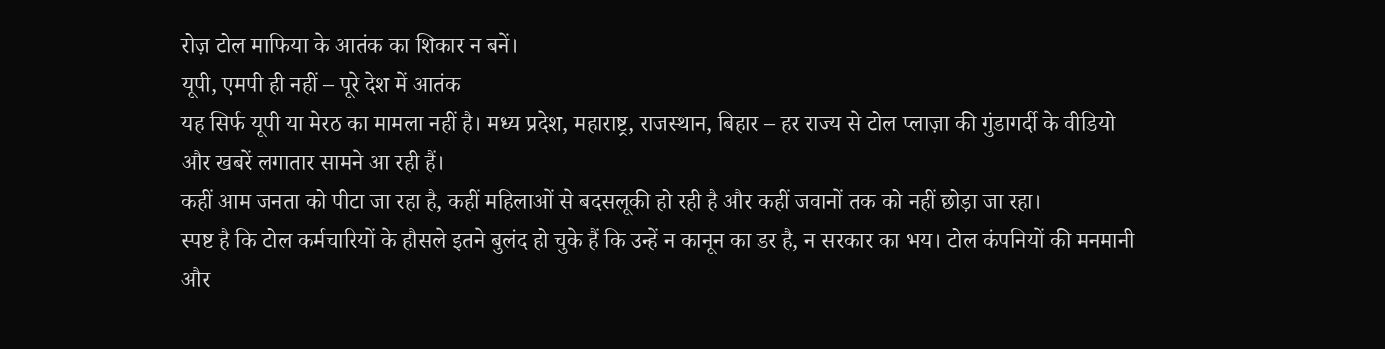रोज़ टोल माफिया के आतंक का शिकार न बनें।
यूपी, एमपी ही नहीं – पूरे देश में आतंक
यह सिर्फ यूपी या मेरठ का मामला नहीं है। मध्य प्रदेश, महाराष्ट्र, राजस्थान, बिहार – हर राज्य से टोल प्लाज़ा की गुंडागर्दी के वीडियो और खबरें लगातार सामने आ रही हैं।
कहीं आम जनता को पीटा जा रहा है, कहीं महिलाओं से बदसलूकी हो रही है और कहीं जवानों तक को नहीं छोड़ा जा रहा।
स्पष्ट है कि टोल कर्मचारियों के हौसले इतने बुलंद हो चुके हैं कि उन्हें न कानून का डर है, न सरकार का भय। टोल कंपनियों की मनमानी और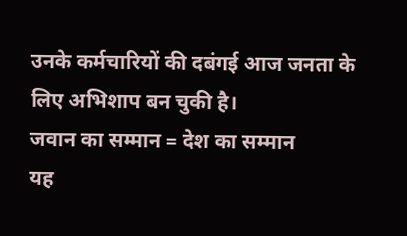उनके कर्मचारियों की दबंगई आज जनता के लिए अभिशाप बन चुकी है।
जवान का सम्मान = देश का सम्मान
यह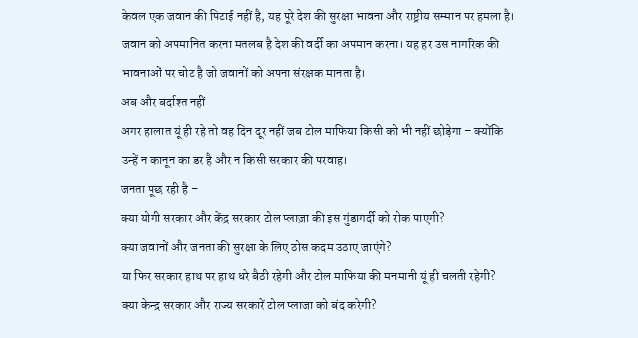केवल एक जवान की पिटाई नहीं है, यह पूरे देश की सुरक्षा भावना और राष्ट्रीय सम्मान पर हमला है। जवान को अपमानित करना मतलब है देश की वर्दी का अपमान करना। यह हर उस नागरिक की भावनाओं पर चोट है जो जवानों को अपना संरक्षक मानता है।
अब और बर्दाश्त नहीं
अगर हालात यूं ही रहे तो वह दिन दूर नहीं जब टोल माफिया किसी को भी नहीं छोड़ेगा – क्योंकि उन्हें न कानून का डर है और न किसी सरकार की परवाह।
जनता पूछ रही है –
क्या योगी सरकार और केंद्र सरकार टोल प्लाज़ा की इस गुंडागर्दी को रोक पाएगी?
क्या जवानों और जनता की सुरक्षा के लिए ठोस कदम उठाए जाएंगे?
या फिर सरकार हाथ पर हाथ धरे बैठी रहेगी और टोल माफिया की मनमानी यूं ही चलती रहेगी?
क्या केन्द्र सरकार और राज्य सरकारें टोल प्लाजा को बंद करेगी?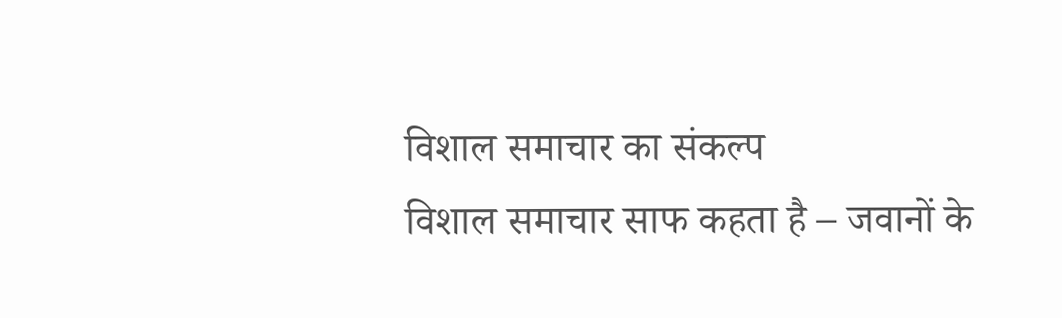विशाल समाचार का संकल्प
विशाल समाचार साफ कहता है – जवानों के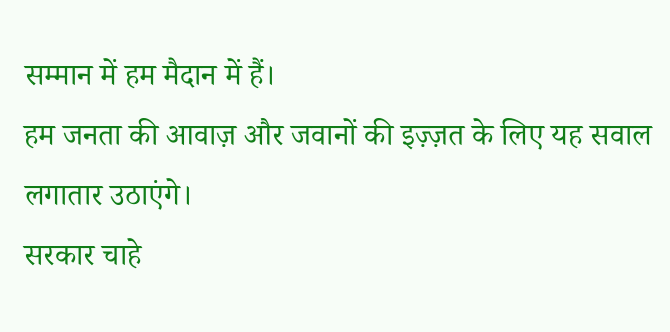सम्मान में हम मैदान में हैं।
हम जनता की आवाज़ और जवानों की इज़्ज़त के लिए यह सवाल लगातार उठाएंगे।
सरकार चाहे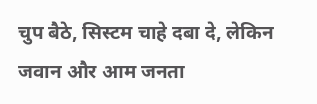चुप बैठे, सिस्टम चाहे दबा दे, लेकिन जवान और आम जनता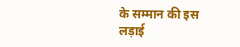के सम्मान की इस लड़ाई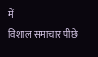में
विशाल समाचार पीछे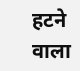हटने वाला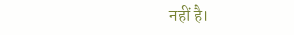नहीं है।